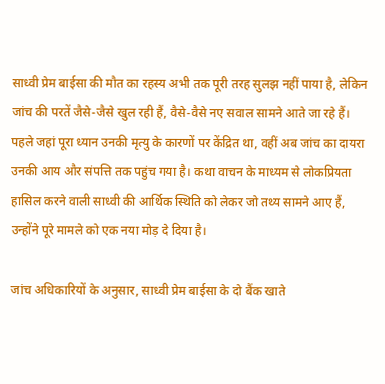साध्वी प्रेम बाईसा की मौत का रहस्य अभी तक पूरी तरह सुलझ नहीं पाया है, लेकिन जांच की परतें जैसे-जैसे खुल रही हैं, वैसे-वैसे नए सवाल सामने आते जा रहे हैं। पहले जहां पूरा ध्यान उनकी मृत्यु के कारणों पर केंद्रित था, वहीं अब जांच का दायरा उनकी आय और संपत्ति तक पहुंच गया है। कथा वाचन के माध्यम से लोकप्रियता हासिल करने वाली साध्वी की आर्थिक स्थिति को लेकर जो तथ्य सामने आए हैं, उन्होंने पूरे मामले को एक नया मोड़ दे दिया है।

जांच अधिकारियों के अनुसार, साध्वी प्रेम बाईसा के दो बैंक खाते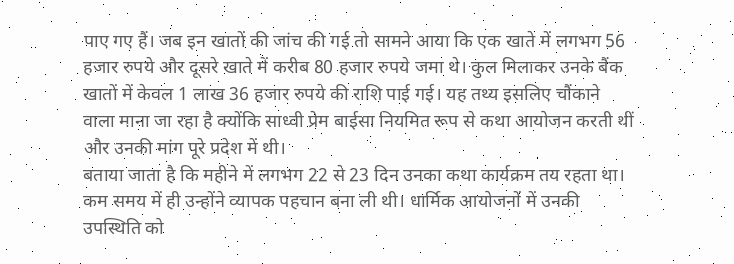पाए गए हैं। जब इन खातों की जांच की गई तो सामने आया कि एक खाते में लगभग 56 हजार रुपये और दूसरे खाते में करीब 80 हजार रुपये जमा थे। कुल मिलाकर उनके बैंक खातों में केवल 1 लाख 36 हजार रुपये की राशि पाई गई। यह तथ्य इसलिए चौंकाने वाला माना जा रहा है क्योंकि साध्वी प्रेम बाईसा नियमित रूप से कथा आयोजन करती थीं और उनकी मांग पूरे प्रदेश में थी।
बताया जाता है कि महीने में लगभग 22 से 23 दिन उनका कथा कार्यक्रम तय रहता था। कम समय में ही उन्होंने व्यापक पहचान बना ली थी। धार्मिक आयोजनों में उनकी उपस्थिति को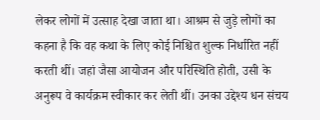लेकर लोगों में उत्साह देखा जाता था। आश्रम से जुड़े लोगों का कहना है कि वह कथा के लिए कोई निश्चित शुल्क निर्धारित नहीं करती थीं। जहां जैसा आयोजन और परिस्थिति होती, उसी के अनुरूप वे कार्यक्रम स्वीकार कर लेती थीं। उनका उद्देश्य धन संचय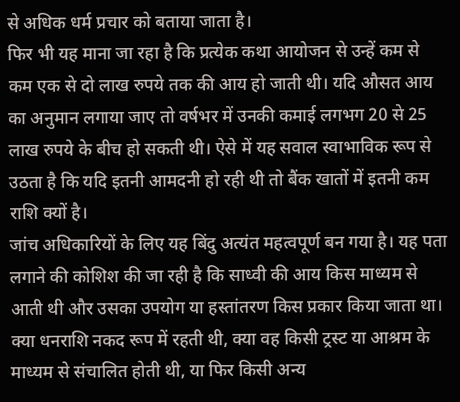से अधिक धर्म प्रचार को बताया जाता है।
फिर भी यह माना जा रहा है कि प्रत्येक कथा आयोजन से उन्हें कम से कम एक से दो लाख रुपये तक की आय हो जाती थी। यदि औसत आय का अनुमान लगाया जाए तो वर्षभर में उनकी कमाई लगभग 20 से 25 लाख रुपये के बीच हो सकती थी। ऐसे में यह सवाल स्वाभाविक रूप से उठता है कि यदि इतनी आमदनी हो रही थी तो बैंक खातों में इतनी कम राशि क्यों है।
जांच अधिकारियों के लिए यह बिंदु अत्यंत महत्वपूर्ण बन गया है। यह पता लगाने की कोशिश की जा रही है कि साध्वी की आय किस माध्यम से आती थी और उसका उपयोग या हस्तांतरण किस प्रकार किया जाता था। क्या धनराशि नकद रूप में रहती थी, क्या वह किसी ट्रस्ट या आश्रम के माध्यम से संचालित होती थी, या फिर किसी अन्य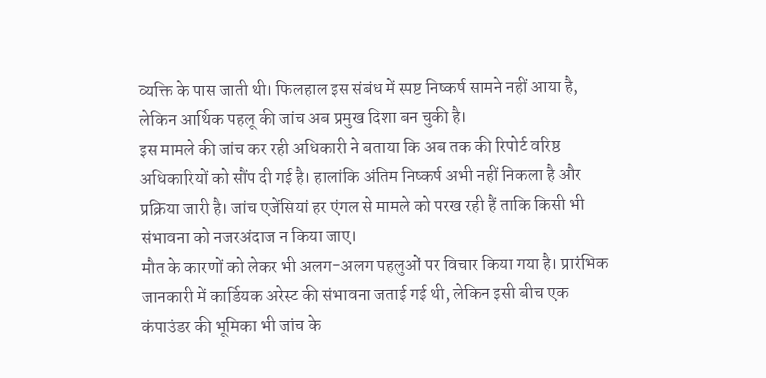व्यक्ति के पास जाती थी। फिलहाल इस संबंध में स्पष्ट निष्कर्ष सामने नहीं आया है, लेकिन आर्थिक पहलू की जांच अब प्रमुख दिशा बन चुकी है।
इस मामले की जांच कर रही अधिकारी ने बताया कि अब तक की रिपोर्ट वरिष्ठ अधिकारियों को सौंप दी गई है। हालांकि अंतिम निष्कर्ष अभी नहीं निकला है और प्रक्रिया जारी है। जांच एजेंसियां हर एंगल से मामले को परख रही हैं ताकि किसी भी संभावना को नजरअंदाज न किया जाए।
मौत के कारणों को लेकर भी अलग-अलग पहलुओं पर विचार किया गया है। प्रारंभिक जानकारी में कार्डियक अरेस्ट की संभावना जताई गई थी, लेकिन इसी बीच एक कंपाउंडर की भूमिका भी जांच के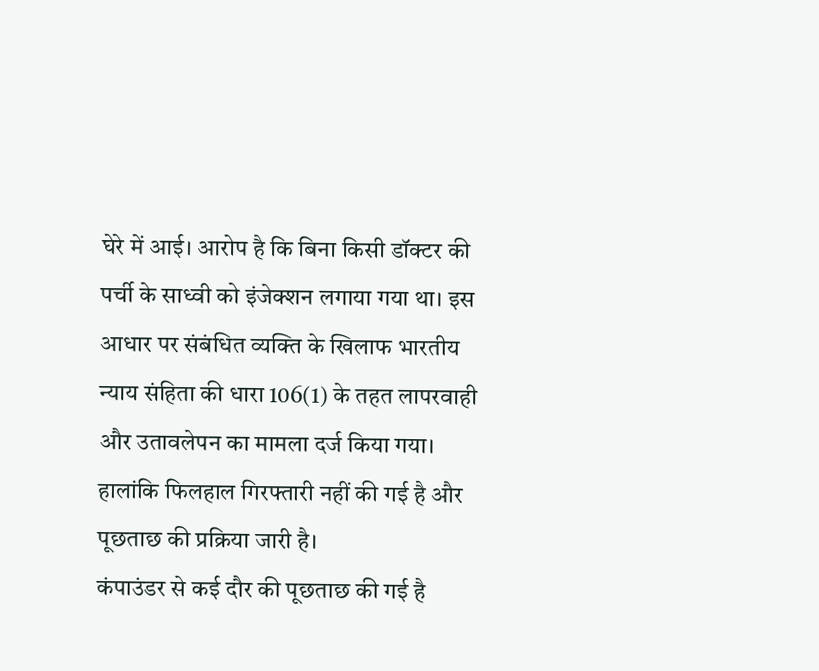घेरे में आई। आरोप है कि बिना किसी डॉक्टर की पर्ची के साध्वी को इंजेक्शन लगाया गया था। इस आधार पर संबंधित व्यक्ति के खिलाफ भारतीय न्याय संहिता की धारा 106(1) के तहत लापरवाही और उतावलेपन का मामला दर्ज किया गया। हालांकि फिलहाल गिरफ्तारी नहीं की गई है और पूछताछ की प्रक्रिया जारी है।
कंपाउंडर से कई दौर की पूछताछ की गई है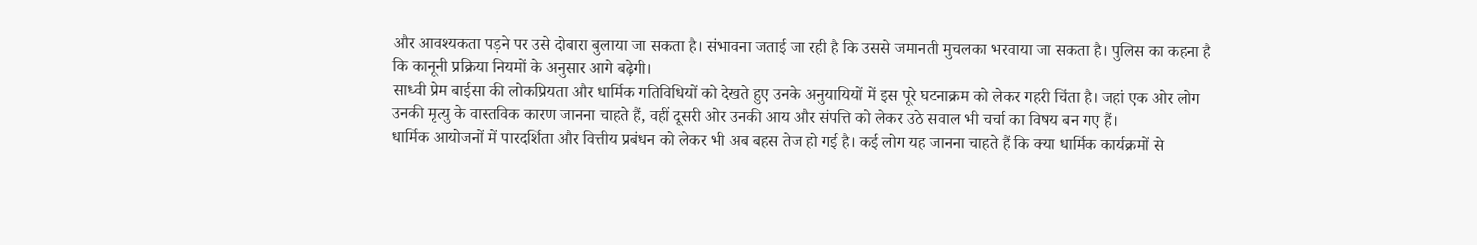और आवश्यकता पड़ने पर उसे दोबारा बुलाया जा सकता है। संभावना जताई जा रही है कि उससे जमानती मुचलका भरवाया जा सकता है। पुलिस का कहना है कि कानूनी प्रक्रिया नियमों के अनुसार आगे बढ़ेगी।
साध्वी प्रेम बाईसा की लोकप्रियता और धार्मिक गतिविधियों को देखते हुए उनके अनुयायियों में इस पूरे घटनाक्रम को लेकर गहरी चिंता है। जहां एक ओर लोग उनकी मृत्यु के वास्तविक कारण जानना चाहते हैं, वहीं दूसरी ओर उनकी आय और संपत्ति को लेकर उठे सवाल भी चर्चा का विषय बन गए हैं।
धार्मिक आयोजनों में पारदर्शिता और वित्तीय प्रबंधन को लेकर भी अब बहस तेज हो गई है। कई लोग यह जानना चाहते हैं कि क्या धार्मिक कार्यक्रमों से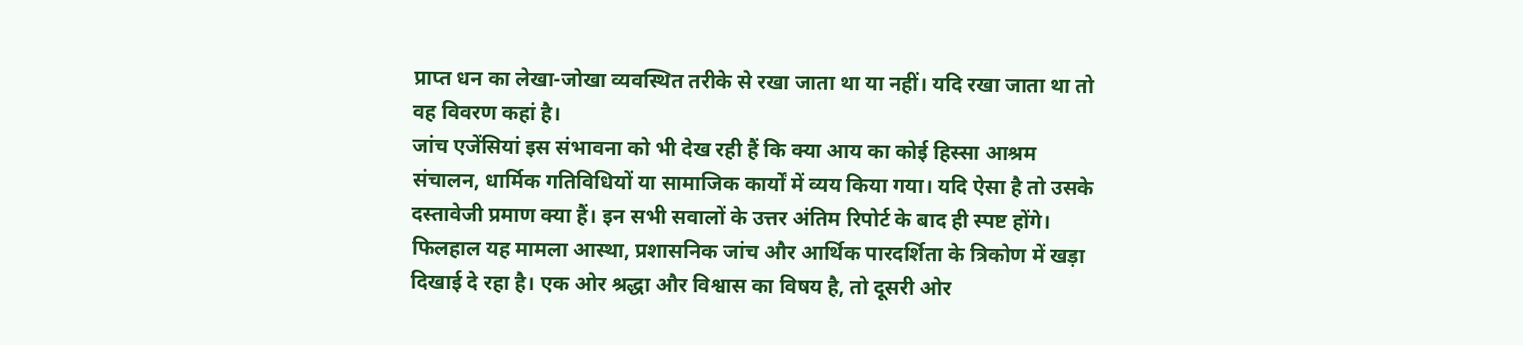प्राप्त धन का लेखा-जोखा व्यवस्थित तरीके से रखा जाता था या नहीं। यदि रखा जाता था तो वह विवरण कहां है।
जांच एजेंसियां इस संभावना को भी देख रही हैं कि क्या आय का कोई हिस्सा आश्रम संचालन, धार्मिक गतिविधियों या सामाजिक कार्यों में व्यय किया गया। यदि ऐसा है तो उसके दस्तावेजी प्रमाण क्या हैं। इन सभी सवालों के उत्तर अंतिम रिपोर्ट के बाद ही स्पष्ट होंगे।
फिलहाल यह मामला आस्था, प्रशासनिक जांच और आर्थिक पारदर्शिता के त्रिकोण में खड़ा दिखाई दे रहा है। एक ओर श्रद्धा और विश्वास का विषय है, तो दूसरी ओर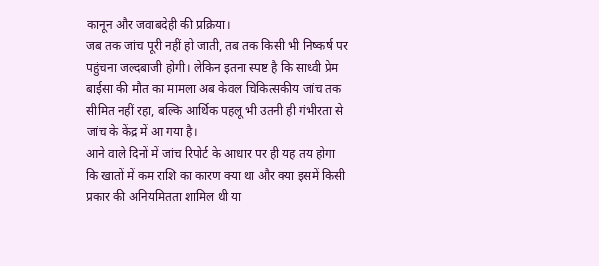कानून और जवाबदेही की प्रक्रिया।
जब तक जांच पूरी नहीं हो जाती, तब तक किसी भी निष्कर्ष पर पहुंचना जल्दबाजी होगी। लेकिन इतना स्पष्ट है कि साध्वी प्रेम बाईसा की मौत का मामला अब केवल चिकित्सकीय जांच तक सीमित नहीं रहा, बल्कि आर्थिक पहलू भी उतनी ही गंभीरता से जांच के केंद्र में आ गया है।
आने वाले दिनों में जांच रिपोर्ट के आधार पर ही यह तय होगा कि खातों में कम राशि का कारण क्या था और क्या इसमें किसी प्रकार की अनियमितता शामिल थी या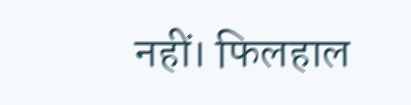नहीं। फिलहाल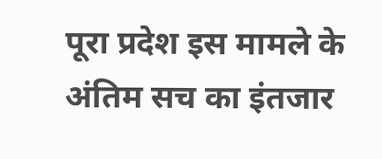पूरा प्रदेश इस मामले के अंतिम सच का इंतजार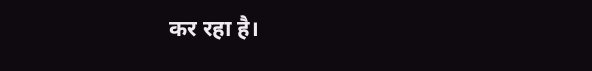कर रहा है।